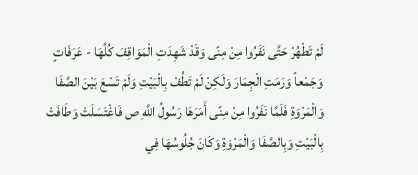لَمْ تَطْهُرْ حَتَّى نَفَرُوا مِنْ مِنًى وَقَدْ شَهِدَتِ الْمَوَاقِفَ كُلَّهَا - عَرَفَاتٍ وَجَمْعاً وَرَمَتِ الْجِمَارَ وَلَكِنْ لَمْ تَطُفْ بِالْبَيْتِ وَلَمْ تَسْعَ بَيْنَ الصَّفَا وَالْمَرْوَةِ فَلَمَّا نَفَرُوا مِنْ مِنًى أَمَرَهَا رَسُولُ اللَّهِ ص فَاغْتَسَلَتْ وَطَافَتْ بِالْبَيْتِ وَبِالصَّفَا وَالْمَرْوَةِ وَكَانَ جُلُوسُهَا فِي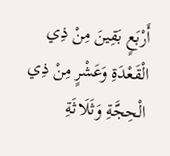أَرْبَعٍ بَقِينَ مِنْ ذِي الْقَعْدَةِ وَعَشْرٍ مِنْ ذِي الْحِجَّةِ وَثَلَاثَةِ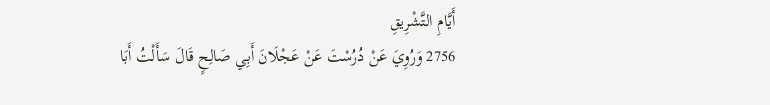أَيَّامِ التَّشْرِيقِ
2756 وَرُوِيَ عَنْ دُرُسْتَ عَنْ عَجْلَانَ أَبِي صَالِحٍ قَالَ سَأَلْتُ أَبَا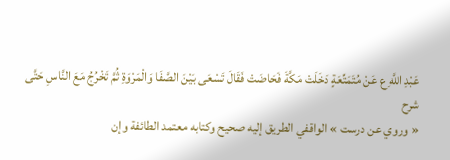عَبْدِ اللَّهِ ع عَنْ مُتَمَتِّعَةٍ دَخَلَتْ مَكَّةَ فَحَاضَتْ فَقَالَ تَسْعَى بَيْنَ الصَّفَا وَالْمَرْوَةِ ثُمَّ تَخْرُجُ مَعَ النَّاسِ حَتَّى
شرح
« وروي عن درست » الواقفي الطريق إليه صحيح وكتابه معتمد الطائفة وإن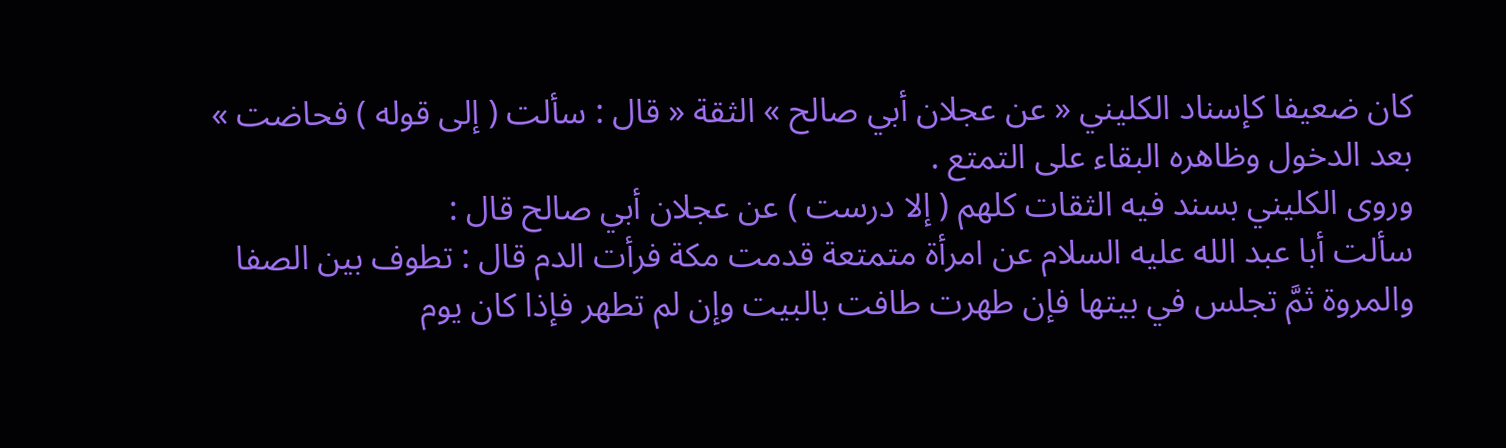كان ضعيفا كإسناد الكليني « عن عجلان أبي صالح » الثقة « قال : سألت ( إلى قوله ) فحاضت » بعد الدخول وظاهره البقاء على التمتع .
وروى الكليني بسند فيه الثقات كلهم ( إلا درست ) عن عجلان أبي صالح قال :
سألت أبا عبد الله عليه السلام عن امرأة متمتعة قدمت مكة فرأت الدم قال : تطوف بين الصفا والمروة ثمَّ تجلس في بيتها فإن طهرت طافت بالبيت وإن لم تطهر فإذا كان يوم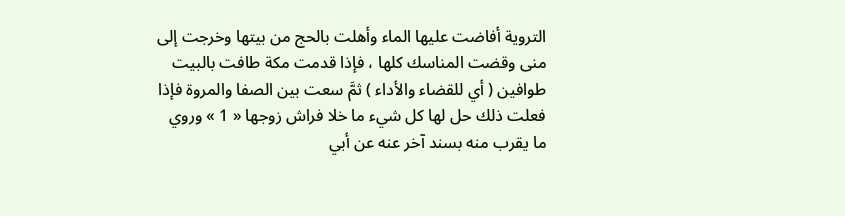التروية أفاضت عليها الماء وأهلت بالحج من بيتها وخرجت إلى منى وقضت المناسك كلها ، فإذا قدمت مكة طافت بالبيت طوافين ( أي للقضاء والأداء ) ثمَّ سعت بين الصفا والمروة فإذا فعلت ذلك حل لها كل شيء ما خلا فراش زوجها « 1 » وروي ما يقرب منه بسند آخر عنه عن أبي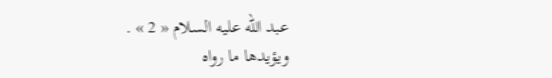عبد الله عليه السلام « 2 » .
ويؤيدها ما رواه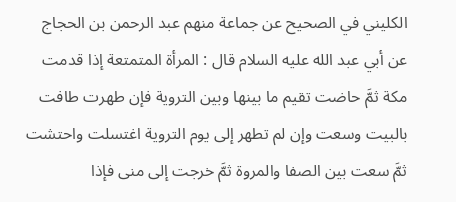الكليني في الصحيح عن جماعة منهم عبد الرحمن بن الحجاج عن أبي عبد الله عليه السلام قال : المرأة المتمتعة إذا قدمت مكة ثمَّ حاضت تقيم ما بينها وبين التروية فإن طهرت طافت بالبيت وسعت وإن لم تطهر إلى يوم التروية اغتسلت واحتشت ثمَّ سعت بين الصفا والمروة ثمَّ خرجت إلى منى فإذا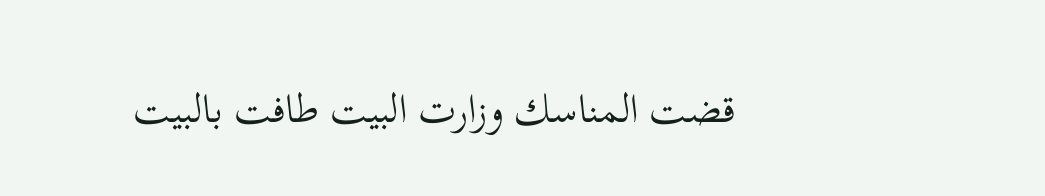قضت المناسك وزارت البيت طافت بالبيت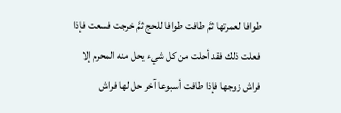طوافا لعمرتها ثمَّ طافت طوافا للحج ثمَّ خرجت فسعت فإذا فعلت ذلك فقد أحلت من كل شيء يحل منه المحرم إلا فراش زوجها فإذا طافت أسبوعا آخر حل لها فراش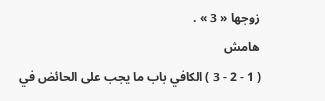زوجها « 3 » .
هامش
( 1 - 2 - 3 ) الكافي باب ما يجب على الحائض في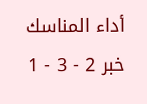أداء المناسك خبر 2 - 3 - 1